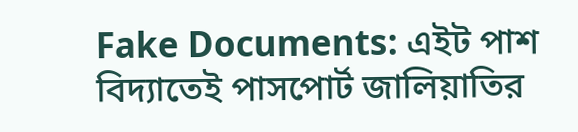Fake Documents: এইট পাশ বিদ্যাতেই পাসপোর্ট জালিয়াতির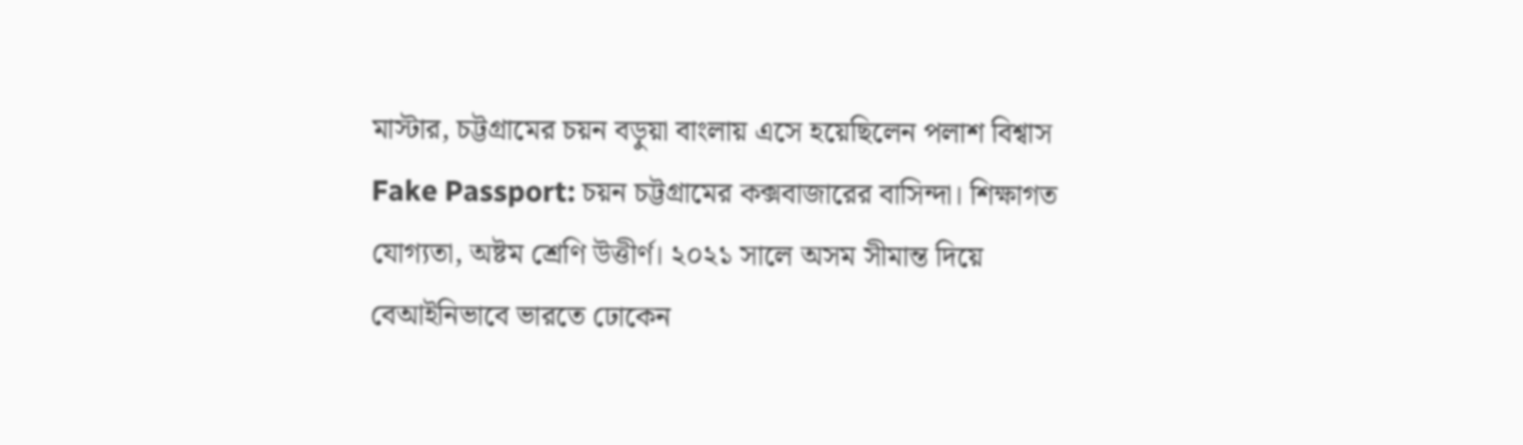মাস্টার, চট্টগ্রামের চয়ন বড়ুয়া বাংলায় এসে হয়েছিলেন পলাশ বিশ্বাস
Fake Passport: চয়ন চট্টগ্রামের কক্সবাজারের বাসিন্দা। শিক্ষাগত যোগ্যতা, অষ্টম শ্রেণি উত্তীর্ণ। ২০২১ সালে অসম সীমান্ত দিয়ে বেআইনিভাবে ভারতে ঢোকেন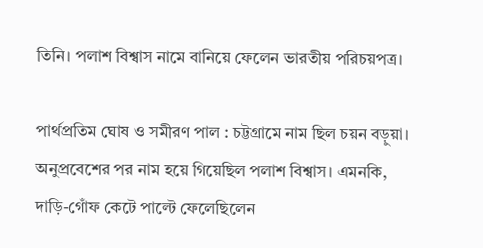তিনি। পলাশ বিশ্বাস নামে বানিয়ে ফেলেন ভারতীয় পরিচয়পত্র।

পার্থপ্রতিম ঘোষ ও সমীরণ পাল : চট্টগ্রামে নাম ছিল চয়ন বড়ুয়া। অনুপ্রবেশের পর নাম হয়ে গিয়েছিল পলাশ বিশ্বাস। এমনকি, দাড়ি-গোঁফ কেটে পাল্টে ফেলেছিলেন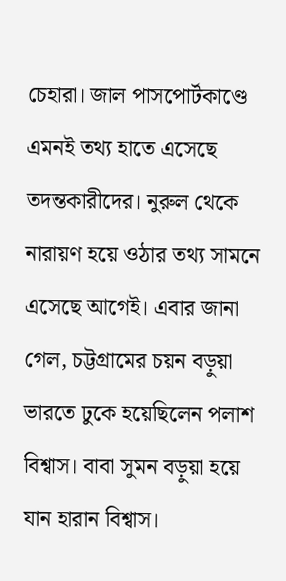চেহারা। জাল পাসপোর্টকাণ্ডে এমনই তথ্য হাতে এসেছে তদন্তকারীদের। নুরুল থেকে নারায়ণ হয়ে ওঠার তথ্য সামনে এসেছে আগেই। এবার জানা গেল, চট্টগ্রামের চয়ন বড়ুয়া ভারতে ঢুকে হয়েছিলেন পলাশ বিশ্বাস। বাবা সুমন বড়ুয়া হয়ে যান হারান বিশ্বাস।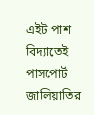এইট পাশ বিদ্যাতেই পাসপোর্ট জালিয়াতির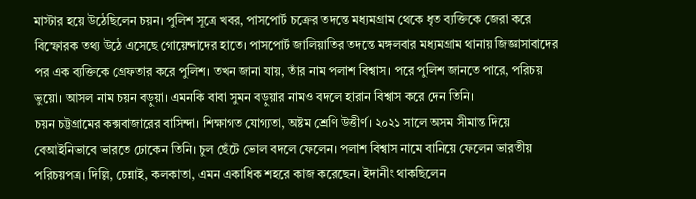মাস্টার হয়ে উঠেছিলেন চয়ন। পুলিশ সূত্রে খবর, পাসপোর্ট চক্রের তদন্তে মধ্যমগ্রাম থেকে ধৃত ব্যক্তিকে জেরা করে বিস্ফোরক তথ্য উঠে এসেছে গোয়েন্দাদের হাতে। পাসপোর্ট জালিয়াতির তদন্তে মঙ্গলবার মধ্যমগ্রাম থানায় জিজ্ঞাসাবাদের পর এক ব্যক্তিকে গ্রেফতার করে পুলিশ। তখন জানা যায়, তাঁর নাম পলাশ বিশ্বাস। পরে পুলিশ জানতে পারে, পরিচয় ভুয়ো। আসল নাম চয়ন বড়ুয়া। এমনকি বাবা সুমন বড়ুয়ার নামও বদলে হারান বিশ্বাস করে দেন তিনি।
চয়ন চট্টগ্রামের কক্সবাজারের বাসিন্দা। শিক্ষাগত যোগ্যতা, অষ্টম শ্রেণি উত্তীর্ণ। ২০২১ সালে অসম সীমান্ত দিয়ে বেআইনিভাবে ভারতে ঢোকেন তিনি। চুল ছেঁটে ভোল বদলে ফেলেন। পলাশ বিশ্বাস নামে বানিয়ে ফেলেন ভারতীয় পরিচয়পত্র। দিল্লি, চেন্নাই, কলকাতা, এমন একাধিক শহরে কাজ করেছেন। ইদানীং থাকছিলেন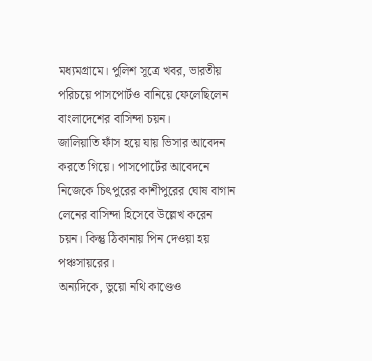মধ্যমগ্রামে। পুলিশ সূত্রে খবর, ভারতীয় পরিচয়ে পাসপোর্টও বানিয়ে ফেলেছিলেন বাংলাদেশের বাসিন্দা চয়ন।
জালিয়াতি ফাঁস হয়ে যায় ভিসার আবেদন করতে গিয়ে। পাসপোর্টের আবেদনে নিজেকে চিৎপুরের কাশীপুরের ঘোষ বাগান লেনের বাসিন্দা হিসেবে উল্লেখ করেন চয়ন। কিন্তু ঠিকানায় পিন দেওয়া হয় পঞ্চসায়রের।
অন্যদিকে, ভুয়ো নথি কাণ্ডেও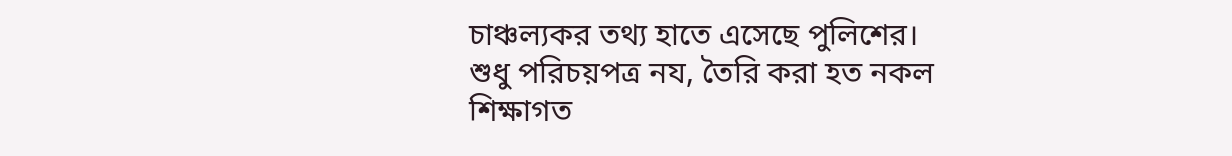চাঞ্চল্যকর তথ্য হাতে এসেছে পুলিশের। শুধু পরিচয়পত্র নয, তৈরি করা হত নকল শিক্ষাগত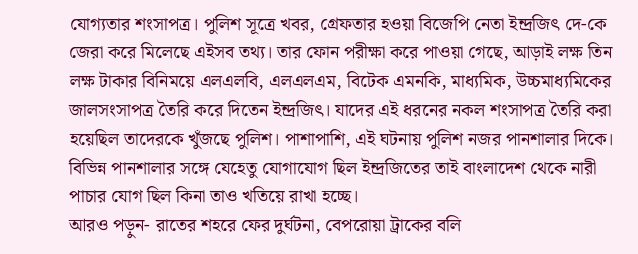যোগ্যতার শংসাপত্র। পুলিশ সূত্রে খবর, গ্রেফতার হওয়া বিজেপি নেতা ইন্দ্রজিৎ দে-কে জেরা করে মিলেছে এইসব তথ্য। তার ফোন পরীক্ষা করে পাওয়া গেছে, আড়াই লক্ষ তিন লক্ষ টাকার বিনিময়ে এলএলবি, এলএলএম, বিটেক এমনকি, মাধ্যমিক, উচ্চমাধ্যমিকের জালসংসাপত্র তৈরি করে দিতেন ইন্দ্রজিৎ। যাদের এই ধরনের নকল শংসাপত্র তৈরি করা হয়েছিল তাদেরকে খুঁজছে পুলিশ। পাশাপাশি, এই ঘটনায় পুলিশ নজর পানশালার দিকে। বিভিন্ন পানশালার সঙ্গে যেহেতু যোগাযোগ ছিল ইন্দ্রজিতের তাই বাংলাদেশ থেকে নারী পাচার যোগ ছিল কিনা তাও খতিয়ে রাখা হচ্ছে।
আরও পড়ুন- রাতের শহরে ফের দুর্ঘটনা, বেপরোয়া ট্রাকের বলি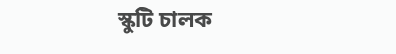স্কুটি চালক